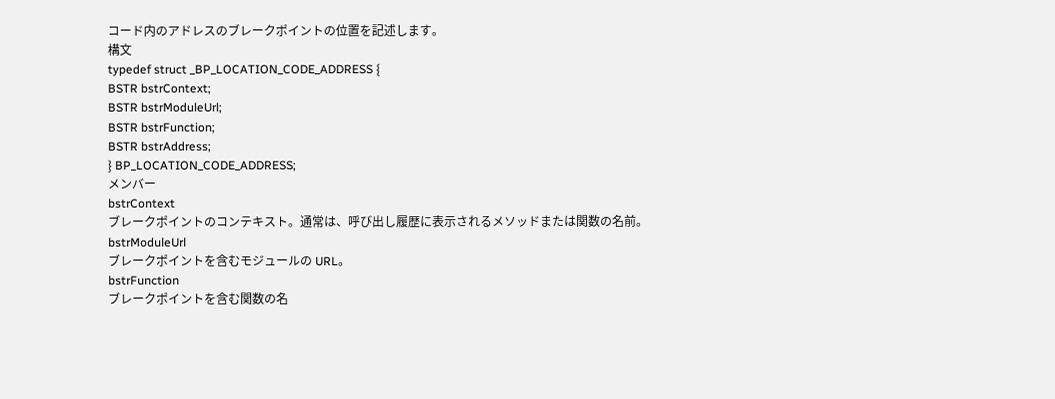コード内のアドレスのブレークポイントの位置を記述します。
構文
typedef struct _BP_LOCATION_CODE_ADDRESS {
BSTR bstrContext;
BSTR bstrModuleUrl;
BSTR bstrFunction;
BSTR bstrAddress;
} BP_LOCATION_CODE_ADDRESS;
メンバー
bstrContext
ブレークポイントのコンテキスト。通常は、呼び出し履歴に表示されるメソッドまたは関数の名前。
bstrModuleUrl
ブレークポイントを含むモジュールの URL。
bstrFunction
ブレークポイントを含む関数の名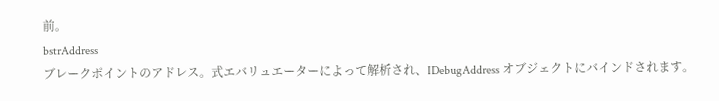前。
bstrAddress
ブレークポイントのアドレス。式エバリュエーターによって解析され、IDebugAddress オブジェクトにバインドされます。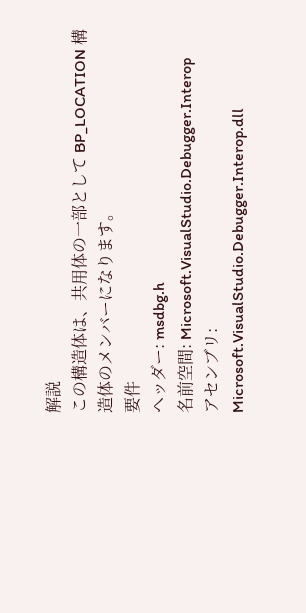解説
この構造体は、共用体の一部として BP_LOCATION 構造体のメンバーになります。
要件
ヘッダー: msdbg.h
名前空間: Microsoft.VisualStudio.Debugger.Interop
アセンブリ: Microsoft.VisualStudio.Debugger.Interop.dll